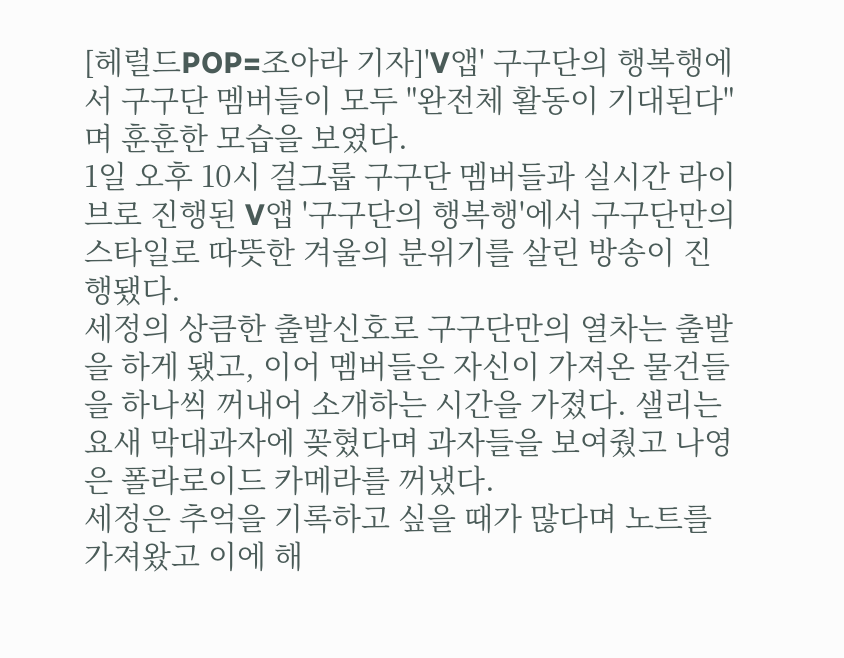[헤럴드POP=조아라 기자]'V앱' 구구단의 행복행에서 구구단 멤버들이 모두 "완전체 활동이 기대된다"며 훈훈한 모습을 보였다.
1일 오후 10시 걸그룹 구구단 멤버들과 실시간 라이브로 진행된 V앱 '구구단의 행복행'에서 구구단만의 스타일로 따뜻한 겨울의 분위기를 살린 방송이 진행됐다.
세정의 상큼한 출발신호로 구구단만의 열차는 출발을 하게 됐고, 이어 멤버들은 자신이 가져온 물건들을 하나씩 꺼내어 소개하는 시간을 가졌다. 샐리는 요새 막대과자에 꽂혔다며 과자들을 보여줬고 나영은 폴라로이드 카메라를 꺼냈다.
세정은 추억을 기록하고 싶을 때가 많다며 노트를 가져왔고 이에 해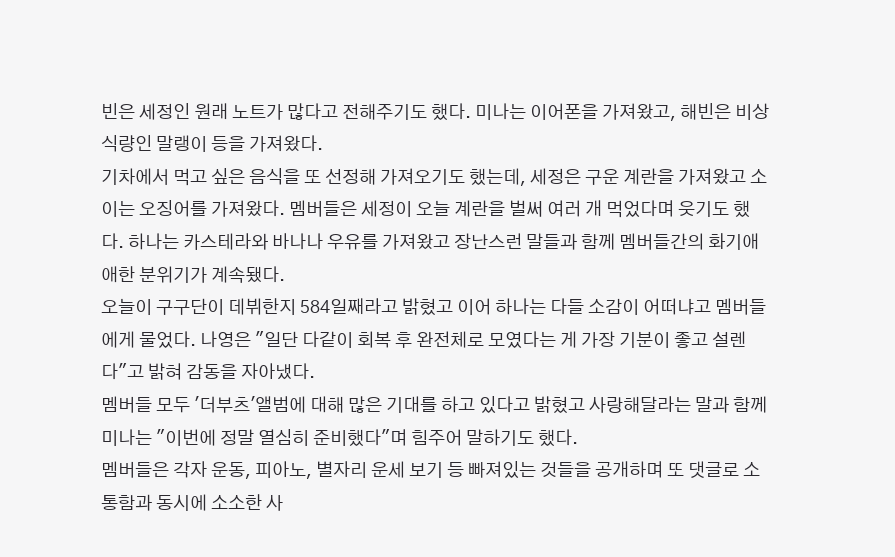빈은 세정인 원래 노트가 많다고 전해주기도 했다. 미나는 이어폰을 가져왔고, 해빈은 비상식량인 말랭이 등을 가져왔다.
기차에서 먹고 싶은 음식을 또 선정해 가져오기도 했는데, 세정은 구운 계란을 가져왔고 소이는 오징어를 가져왔다. 멤버들은 세정이 오늘 계란을 벌써 여러 개 먹었다며 웃기도 했다. 하나는 카스테라와 바나나 우유를 가져왔고 장난스런 말들과 함께 멤버들간의 화기애애한 분위기가 계속됐다.
오늘이 구구단이 데뷔한지 584일째라고 밝혔고 이어 하나는 다들 소감이 어떠냐고 멤버들에게 물었다. 나영은 "일단 다같이 회복 후 완전체로 모였다는 게 가장 기분이 좋고 설렌다"고 밝혀 감동을 자아냈다.
멤버들 모두 '더부츠'앨범에 대해 많은 기대를 하고 있다고 밝혔고 사랑해달라는 말과 함께 미나는 "이번에 정말 열심히 준비했다"며 힘주어 말하기도 했다.
멤버들은 각자 운동, 피아노, 별자리 운세 보기 등 빠져있는 것들을 공개하며 또 댓글로 소통함과 동시에 소소한 사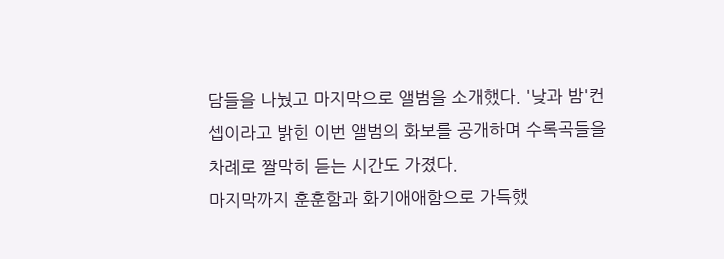담들을 나눴고 마지막으로 앨범을 소개했다. '낮과 밤'컨셉이라고 밝힌 이번 앨범의 화보를 공개하며 수록곡들을 차례로 짤막히 듣는 시간도 가졌다.
마지막까지 훈훈함과 화기애애함으로 가득했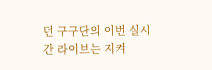던 구구단의 이번 실시간 라이브는 지켜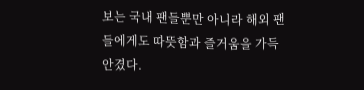보는 국내 팬들뿐만 아니라 해외 팬들에게도 따뜻함과 즐거움을 가득 안겼다.